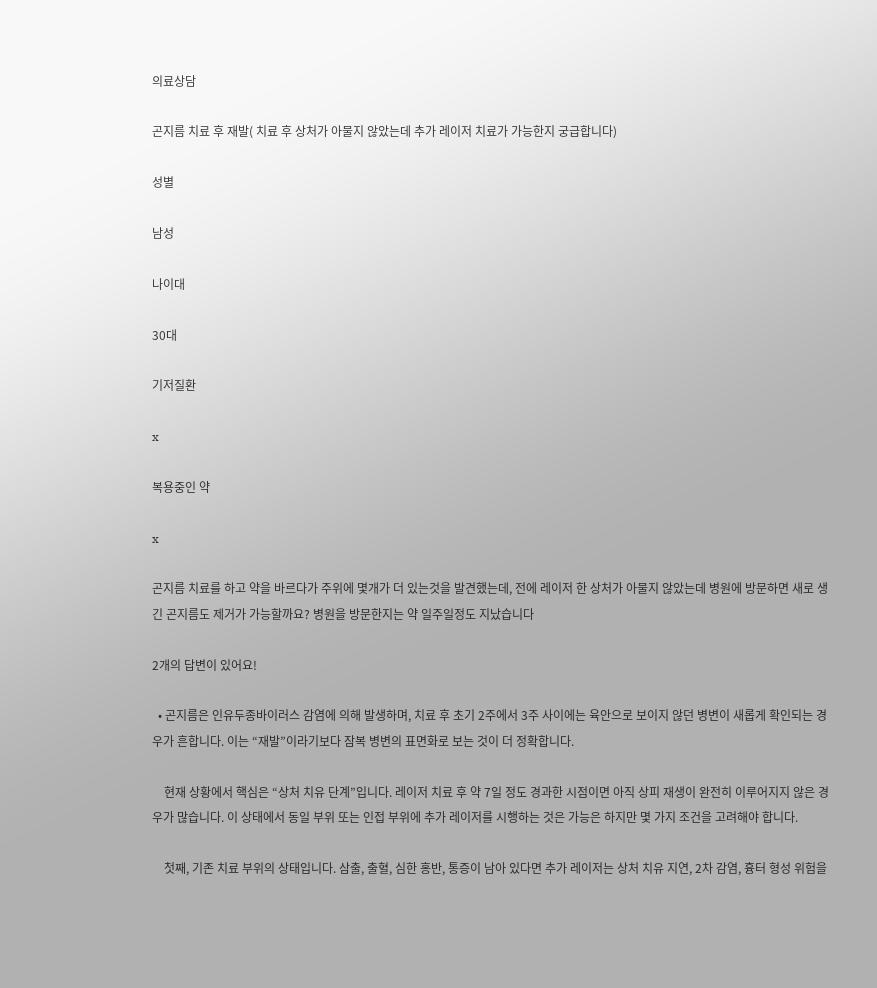의료상담

곤지름 치료 후 재발( 치료 후 상처가 아물지 않았는데 추가 레이저 치료가 가능한지 궁급합니다)

성별

남성

나이대

30대

기저질환

x

복용중인 약

x

곤지름 치료를 하고 약을 바르다가 주위에 몇개가 더 있는것을 발견했는데, 전에 레이저 한 상처가 아물지 않았는데 병원에 방문하면 새로 생긴 곤지름도 제거가 가능할까요? 병원을 방문한지는 약 일주일정도 지났습니다

2개의 답변이 있어요!

  • 곤지름은 인유두종바이러스 감염에 의해 발생하며, 치료 후 초기 2주에서 3주 사이에는 육안으로 보이지 않던 병변이 새롭게 확인되는 경우가 흔합니다. 이는 “재발”이라기보다 잠복 병변의 표면화로 보는 것이 더 정확합니다.

    현재 상황에서 핵심은 “상처 치유 단계”입니다. 레이저 치료 후 약 7일 정도 경과한 시점이면 아직 상피 재생이 완전히 이루어지지 않은 경우가 많습니다. 이 상태에서 동일 부위 또는 인접 부위에 추가 레이저를 시행하는 것은 가능은 하지만 몇 가지 조건을 고려해야 합니다.

    첫째, 기존 치료 부위의 상태입니다. 삼출, 출혈, 심한 홍반, 통증이 남아 있다면 추가 레이저는 상처 치유 지연, 2차 감염, 흉터 형성 위험을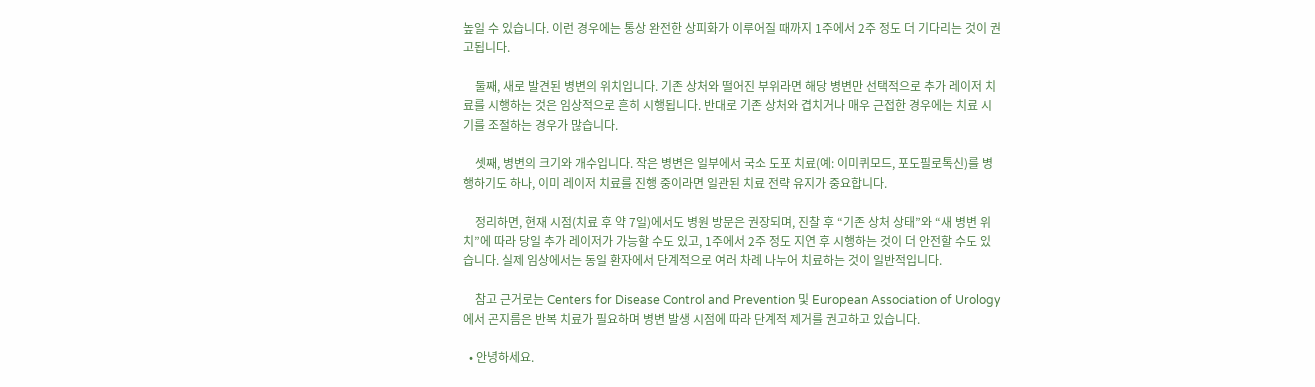높일 수 있습니다. 이런 경우에는 통상 완전한 상피화가 이루어질 때까지 1주에서 2주 정도 더 기다리는 것이 권고됩니다.

    둘째, 새로 발견된 병변의 위치입니다. 기존 상처와 떨어진 부위라면 해당 병변만 선택적으로 추가 레이저 치료를 시행하는 것은 임상적으로 흔히 시행됩니다. 반대로 기존 상처와 겹치거나 매우 근접한 경우에는 치료 시기를 조절하는 경우가 많습니다.

    셋째, 병변의 크기와 개수입니다. 작은 병변은 일부에서 국소 도포 치료(예: 이미퀴모드, 포도필로톡신)를 병행하기도 하나, 이미 레이저 치료를 진행 중이라면 일관된 치료 전략 유지가 중요합니다.

    정리하면, 현재 시점(치료 후 약 7일)에서도 병원 방문은 권장되며, 진찰 후 “기존 상처 상태”와 “새 병변 위치”에 따라 당일 추가 레이저가 가능할 수도 있고, 1주에서 2주 정도 지연 후 시행하는 것이 더 안전할 수도 있습니다. 실제 임상에서는 동일 환자에서 단계적으로 여러 차례 나누어 치료하는 것이 일반적입니다.

    참고 근거로는 Centers for Disease Control and Prevention 및 European Association of Urology에서 곤지름은 반복 치료가 필요하며 병변 발생 시점에 따라 단계적 제거를 권고하고 있습니다.

  • 안녕하세요.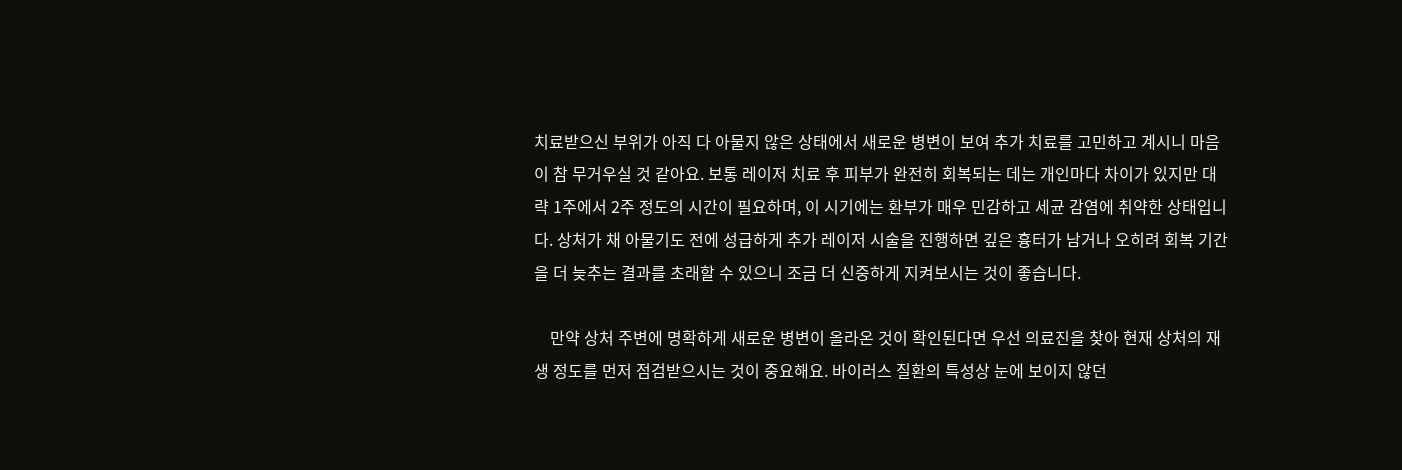치료받으신 부위가 아직 다 아물지 않은 상태에서 새로운 병변이 보여 추가 치료를 고민하고 계시니 마음이 참 무거우실 것 같아요. 보통 레이저 치료 후 피부가 완전히 회복되는 데는 개인마다 차이가 있지만 대략 1주에서 2주 정도의 시간이 필요하며, 이 시기에는 환부가 매우 민감하고 세균 감염에 취약한 상태입니다. 상처가 채 아물기도 전에 성급하게 추가 레이저 시술을 진행하면 깊은 흉터가 남거나 오히려 회복 기간을 더 늦추는 결과를 초래할 수 있으니 조금 더 신중하게 지켜보시는 것이 좋습니다.

    만약 상처 주변에 명확하게 새로운 병변이 올라온 것이 확인된다면 우선 의료진을 찾아 현재 상처의 재생 정도를 먼저 점검받으시는 것이 중요해요. 바이러스 질환의 특성상 눈에 보이지 않던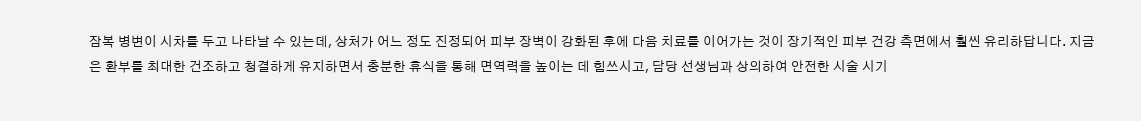잠복 병변이 시차를 두고 나타날 수 있는데, 상처가 어느 정도 진정되어 피부 장벽이 강화된 후에 다음 치료를 이어가는 것이 장기적인 피부 건강 측면에서 훨씬 유리하답니다. 지금은 환부를 최대한 건조하고 청결하게 유지하면서 충분한 휴식을 통해 면역력을 높이는 데 힘쓰시고, 담당 선생님과 상의하여 안전한 시술 시기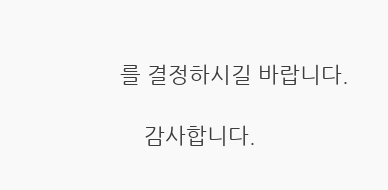를 결정하시길 바랍니다.

    감사합니다.